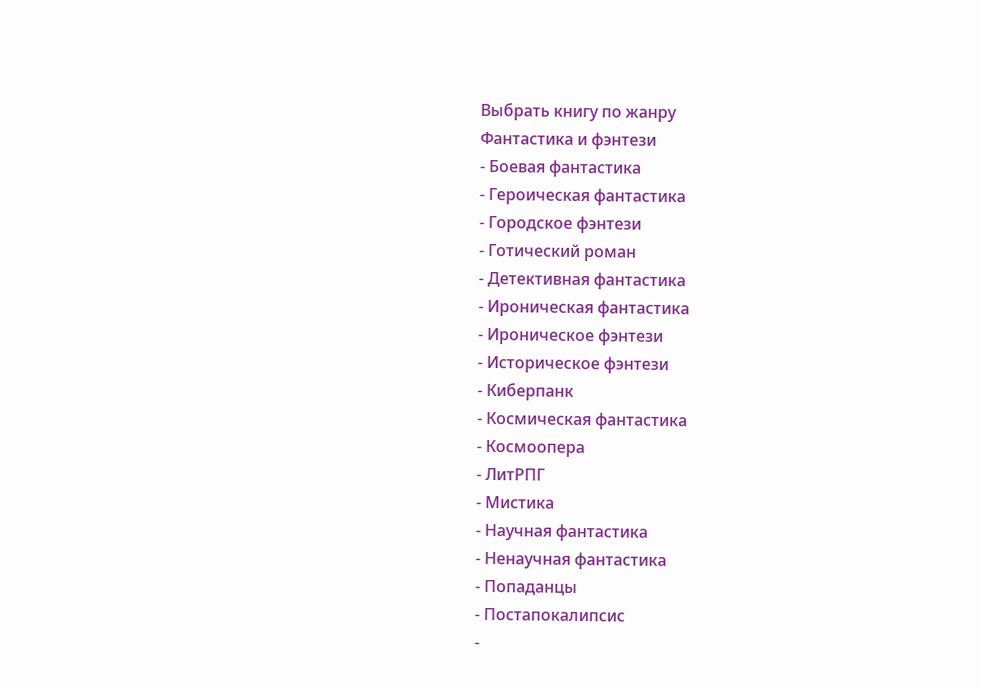Выбрать книгу по жанру
Фантастика и фэнтези
- Боевая фантастика
- Героическая фантастика
- Городское фэнтези
- Готический роман
- Детективная фантастика
- Ироническая фантастика
- Ироническое фэнтези
- Историческое фэнтези
- Киберпанк
- Космическая фантастика
- Космоопера
- ЛитРПГ
- Мистика
- Научная фантастика
- Ненаучная фантастика
- Попаданцы
- Постапокалипсис
-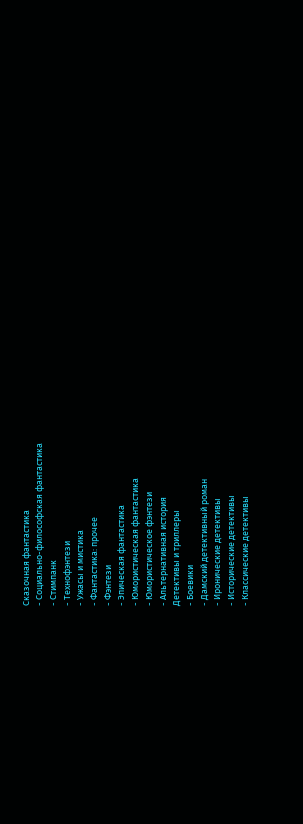Сказочная фантастика
- Социально-философская фантастика
- Стимпанк
- Технофэнтези
- Ужасы и мистика
- Фантастика: прочее
- Фэнтези
- Эпическая фантастика
- Юмористическая фантастика
- Юмористическое фэнтези
- Альтернативная история
Детективы и триллеры
- Боевики
- Дамский детективный роман
- Иронические детективы
- Исторические детективы
- Классические детективы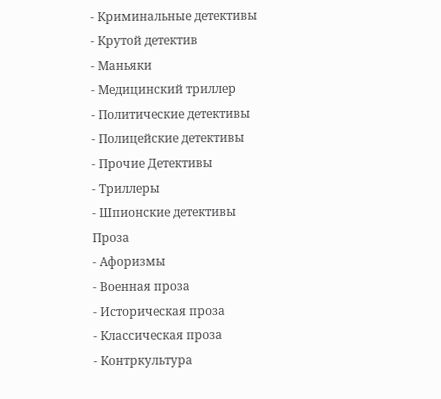- Криминальные детективы
- Крутой детектив
- Маньяки
- Медицинский триллер
- Политические детективы
- Полицейские детективы
- Прочие Детективы
- Триллеры
- Шпионские детективы
Проза
- Афоризмы
- Военная проза
- Историческая проза
- Классическая проза
- Контркультура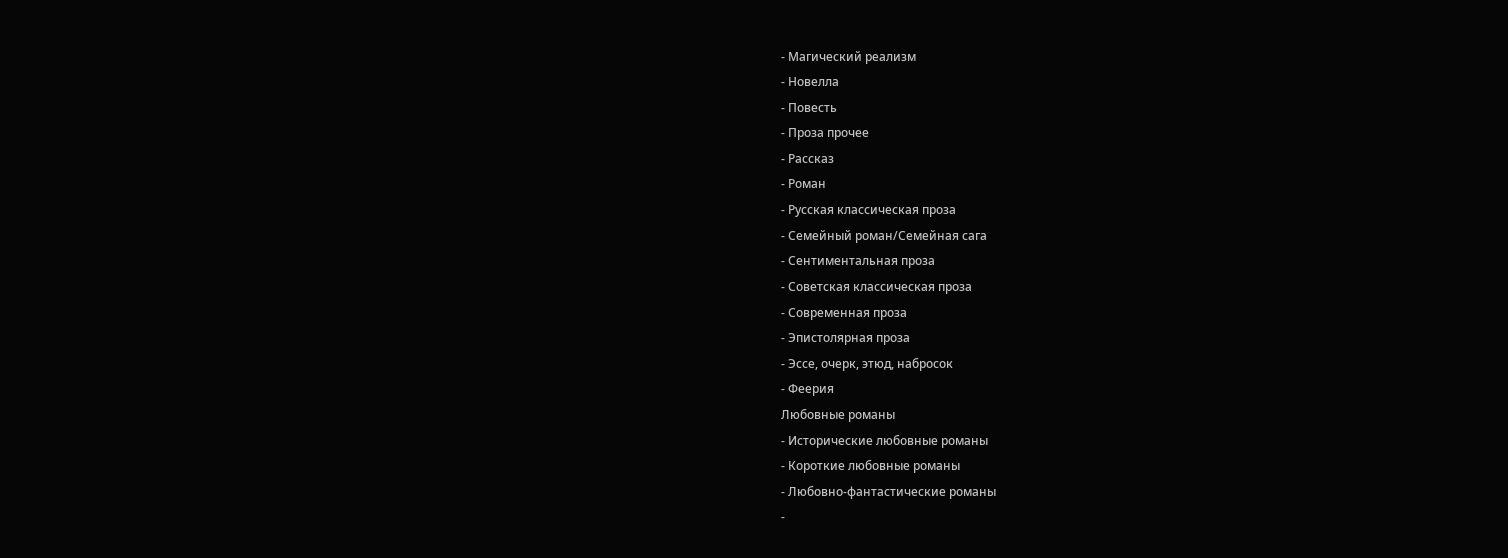- Магический реализм
- Новелла
- Повесть
- Проза прочее
- Рассказ
- Роман
- Русская классическая проза
- Семейный роман/Семейная сага
- Сентиментальная проза
- Советская классическая проза
- Современная проза
- Эпистолярная проза
- Эссе, очерк, этюд, набросок
- Феерия
Любовные романы
- Исторические любовные романы
- Короткие любовные романы
- Любовно-фантастические романы
-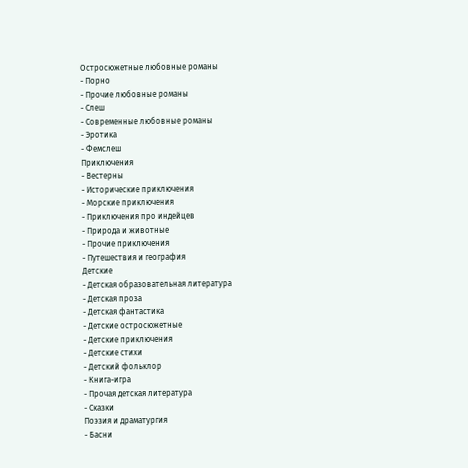Остросюжетные любовные романы
- Порно
- Прочие любовные романы
- Слеш
- Современные любовные романы
- Эротика
- Фемслеш
Приключения
- Вестерны
- Исторические приключения
- Морские приключения
- Приключения про индейцев
- Природа и животные
- Прочие приключения
- Путешествия и география
Детские
- Детская образовательная литература
- Детская проза
- Детская фантастика
- Детские остросюжетные
- Детские приключения
- Детские стихи
- Детский фольклор
- Книга-игра
- Прочая детская литература
- Сказки
Поэзия и драматургия
- Басни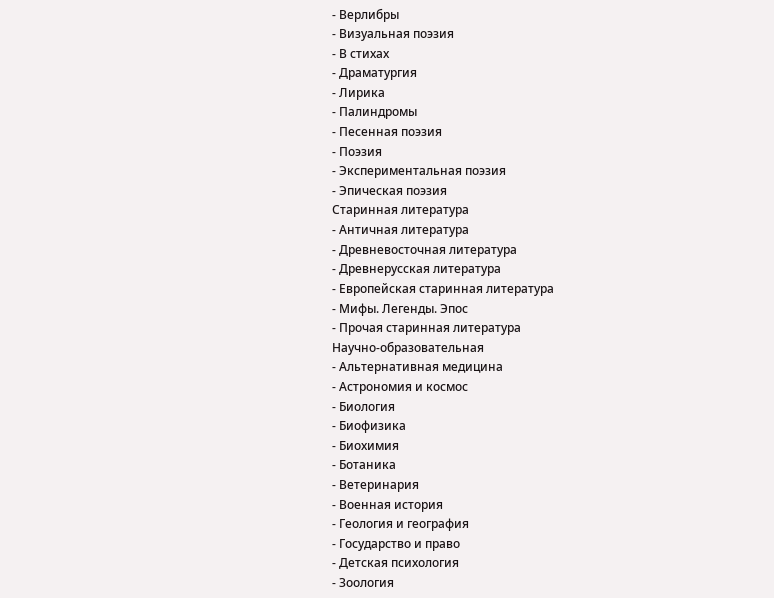- Верлибры
- Визуальная поэзия
- В стихах
- Драматургия
- Лирика
- Палиндромы
- Песенная поэзия
- Поэзия
- Экспериментальная поэзия
- Эпическая поэзия
Старинная литература
- Античная литература
- Древневосточная литература
- Древнерусская литература
- Европейская старинная литература
- Мифы. Легенды. Эпос
- Прочая старинная литература
Научно-образовательная
- Альтернативная медицина
- Астрономия и космос
- Биология
- Биофизика
- Биохимия
- Ботаника
- Ветеринария
- Военная история
- Геология и география
- Государство и право
- Детская психология
- Зоология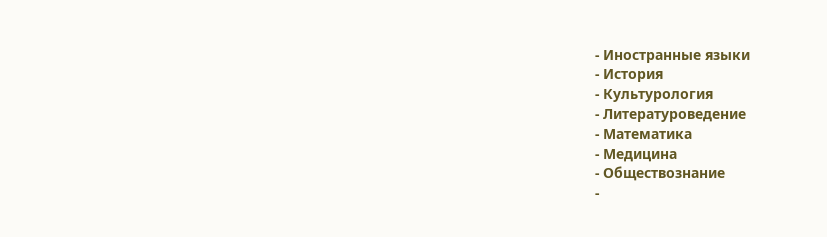- Иностранные языки
- История
- Культурология
- Литературоведение
- Математика
- Медицина
- Обществознание
-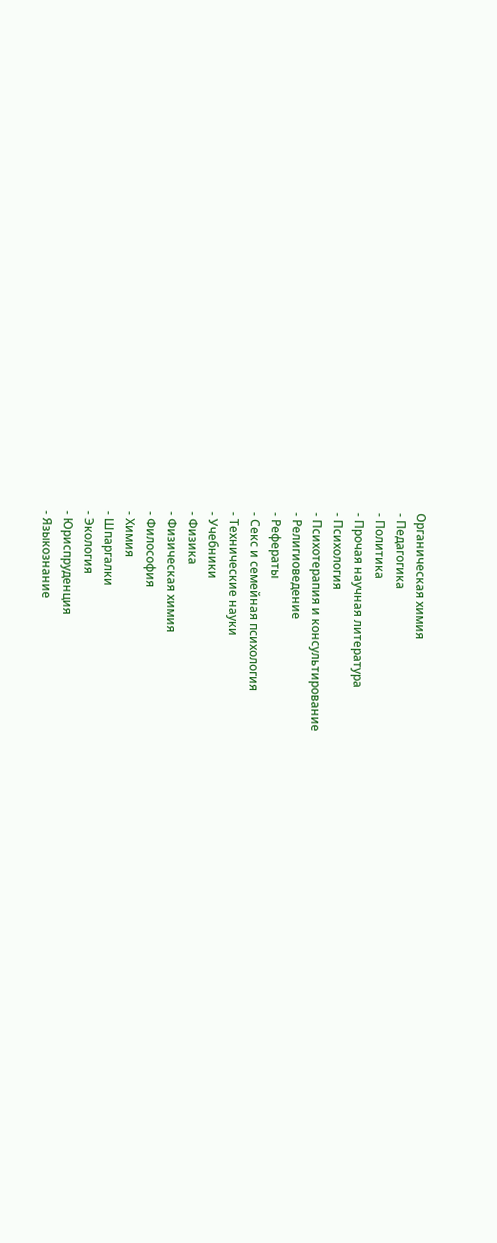Органическая химия
- Педагогика
- Политика
- Прочая научная литература
- Психология
- Психотерапия и консультирование
- Религиоведение
- Рефераты
- Секс и семейная психология
- Технические науки
- Учебники
- Физика
- Физическая химия
- Философия
- Химия
- Шпаргалки
- Экология
- Юриспруденция
- Языкознание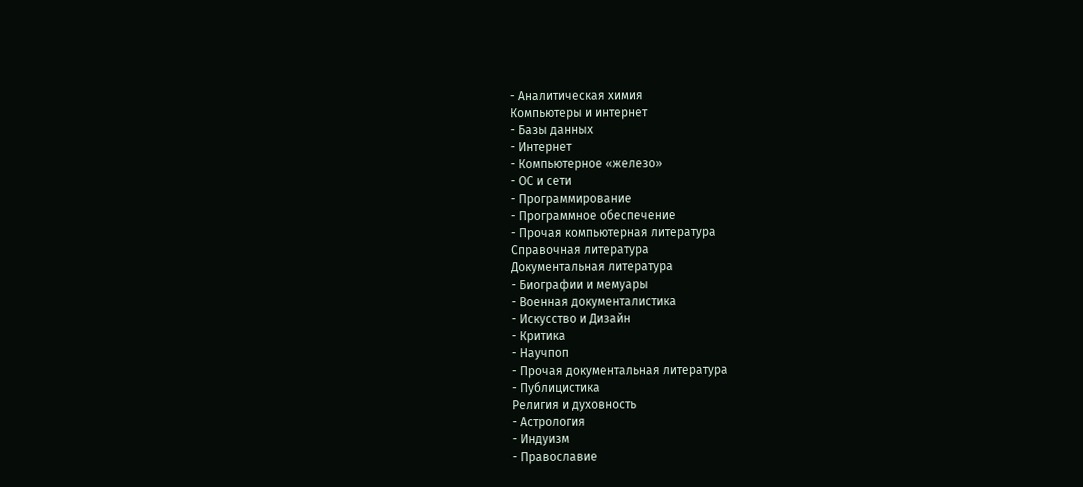- Аналитическая химия
Компьютеры и интернет
- Базы данных
- Интернет
- Компьютерное «железо»
- ОС и сети
- Программирование
- Программное обеспечение
- Прочая компьютерная литература
Справочная литература
Документальная литература
- Биографии и мемуары
- Военная документалистика
- Искусство и Дизайн
- Критика
- Научпоп
- Прочая документальная литература
- Публицистика
Религия и духовность
- Астрология
- Индуизм
- Православие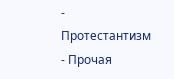- Протестантизм
- Прочая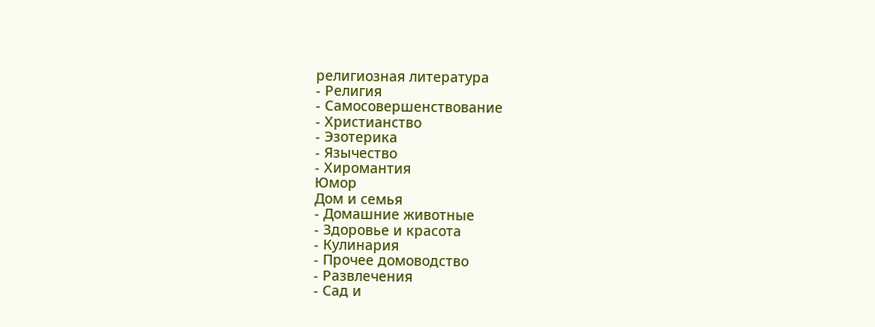религиозная литература
- Религия
- Самосовершенствование
- Христианство
- Эзотерика
- Язычество
- Хиромантия
Юмор
Дом и семья
- Домашние животные
- Здоровье и красота
- Кулинария
- Прочее домоводство
- Развлечения
- Сад и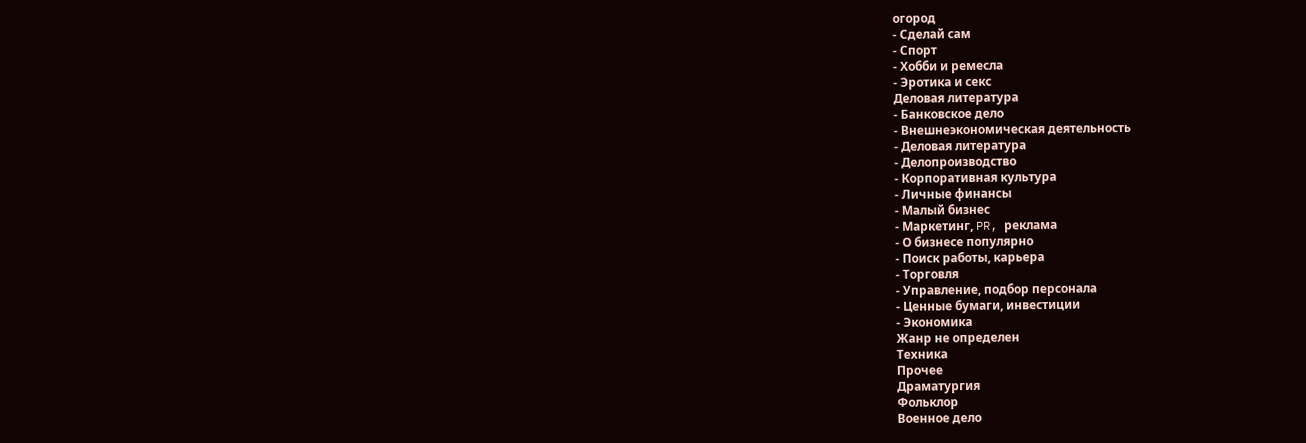огород
- Сделай сам
- Спорт
- Хобби и ремесла
- Эротика и секс
Деловая литература
- Банковское дело
- Внешнеэкономическая деятельность
- Деловая литература
- Делопроизводство
- Корпоративная культура
- Личные финансы
- Малый бизнес
- Маркетинг, PR, реклама
- О бизнесе популярно
- Поиск работы, карьера
- Торговля
- Управление, подбор персонала
- Ценные бумаги, инвестиции
- Экономика
Жанр не определен
Техника
Прочее
Драматургия
Фольклор
Военное дело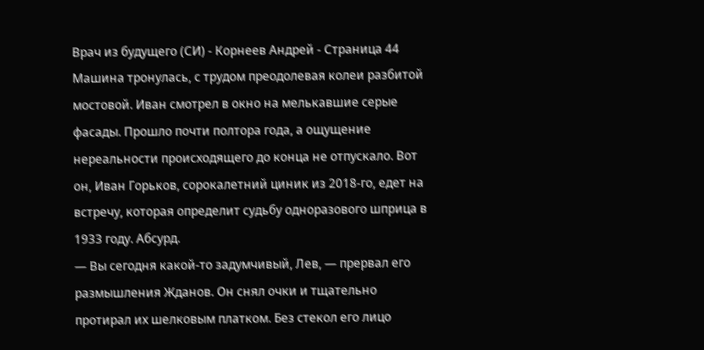Врач из будущего (СИ) - Корнеев Андрей - Страница 44
Машина тронулась, с трудом преодолевая колеи разбитой мостовой. Иван смотрел в окно на мелькавшие серые фасады. Прошло почти полтора года, а ощущение нереальности происходящего до конца не отпускало. Вот он, Иван Горьков, сорокалетний циник из 2018-го, едет на встречу, которая определит судьбу одноразового шприца в 1933 году. Абсурд.
— Вы сегодня какой-то задумчивый, Лев, — прервал его размышления Жданов. Он снял очки и тщательно протирал их шелковым платком. Без стекол его лицо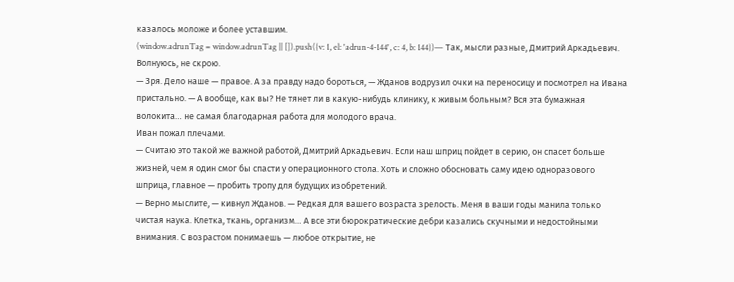казалось моложе и более уставшим.
(window.adrunTag = window.adrunTag || []).push({v: 1, el: 'adrun-4-144', c: 4, b: 144})— Так, мысли разные, Дмитрий Аркадьевич. Волнуюсь, не скрою.
— Зря. Дело наше — правое. А за правду надо бороться, — Жданов водрузил очки на переносицу и посмотрел на Ивана пристально. — А вообще, как вы? Не тянет ли в какую-нибудь клинику, к живым больным? Вся эта бумажная волокита… не самая благодарная работа для молодого врача.
Иван пожал плечами.
— Считаю это такой же важной работой, Дмитрий Аркадьевич. Если наш шприц пойдет в серию, он спасет больше жизней, чем я один смог бы спасти у операционного стола. Хоть и сложно обосновать саму идею одноразового шприца, главное — пробить тропу для будущих изобретений.
— Верно мыслите, — кивнул Жданов. — Редкая для вашего возраста зрелость. Меня в ваши годы манила только чистая наука. Клетка, ткань, организм… А все эти бюрократические дебри казались скучными и недостойными внимания. С возрастом понимаешь — любое открытие, не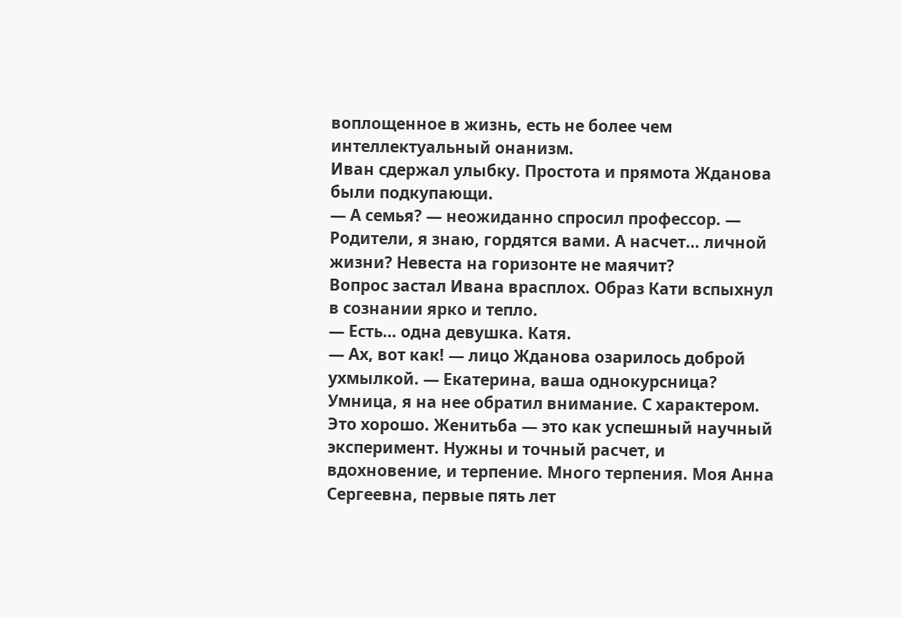воплощенное в жизнь, есть не более чем интеллектуальный онанизм.
Иван сдержал улыбку. Простота и прямота Жданова были подкупающи.
— А семья? — неожиданно спросил профессор. — Родители, я знаю, гордятся вами. А насчет… личной жизни? Невеста на горизонте не маячит?
Вопрос застал Ивана врасплох. Образ Кати вспыхнул в сознании ярко и тепло.
— Есть… одна девушка. Катя.
— Ах, вот как! — лицо Жданова озарилось доброй ухмылкой. — Екатерина, ваша однокурсница? Умница, я на нее обратил внимание. С характером. Это хорошо. Женитьба — это как успешный научный эксперимент. Нужны и точный расчет, и вдохновение, и терпение. Много терпения. Моя Анна Сергеевна, первые пять лет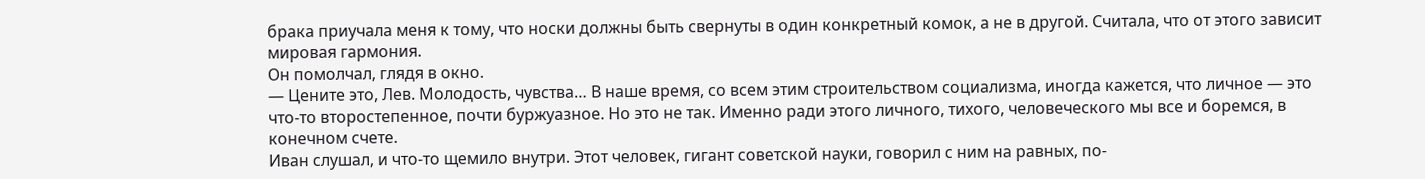брака приучала меня к тому, что носки должны быть свернуты в один конкретный комок, а не в другой. Считала, что от этого зависит мировая гармония.
Он помолчал, глядя в окно.
— Цените это, Лев. Молодость, чувства… В наше время, со всем этим строительством социализма, иногда кажется, что личное — это что-то второстепенное, почти буржуазное. Но это не так. Именно ради этого личного, тихого, человеческого мы все и боремся, в конечном счете.
Иван слушал, и что-то щемило внутри. Этот человек, гигант советской науки, говорил с ним на равных, по-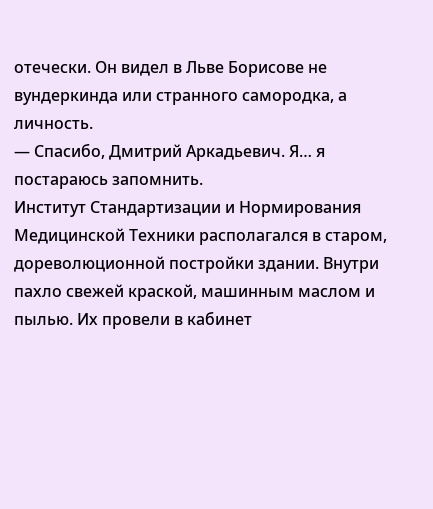отечески. Он видел в Льве Борисове не вундеркинда или странного самородка, а личность.
— Спасибо, Дмитрий Аркадьевич. Я… я постараюсь запомнить.
Институт Стандартизации и Нормирования Медицинской Техники располагался в старом, дореволюционной постройки здании. Внутри пахло свежей краской, машинным маслом и пылью. Их провели в кабинет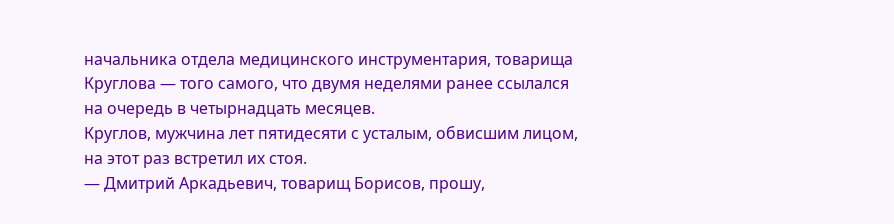начальника отдела медицинского инструментария, товарища Круглова — того самого, что двумя неделями ранее ссылался на очередь в четырнадцать месяцев.
Круглов, мужчина лет пятидесяти с усталым, обвисшим лицом, на этот раз встретил их стоя.
— Дмитрий Аркадьевич, товарищ Борисов, прошу,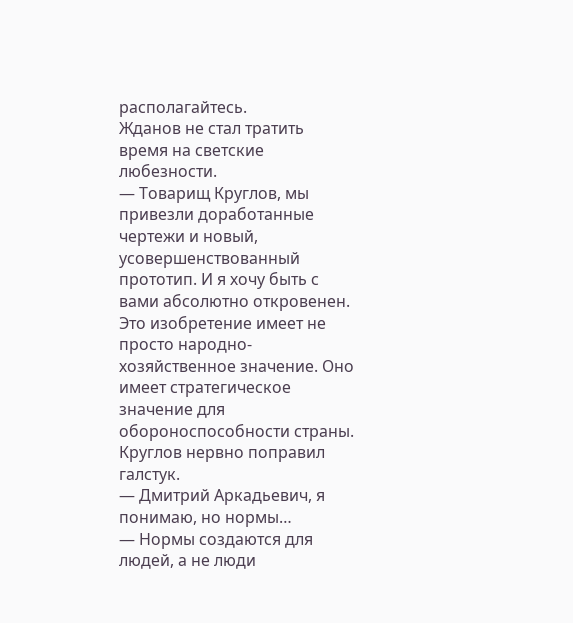располагайтесь.
Жданов не стал тратить время на светские любезности.
— Товарищ Круглов, мы привезли доработанные чертежи и новый, усовершенствованный прототип. И я хочу быть с вами абсолютно откровенен. Это изобретение имеет не просто народно-хозяйственное значение. Оно имеет стратегическое значение для обороноспособности страны.
Круглов нервно поправил галстук.
— Дмитрий Аркадьевич, я понимаю, но нормы…
— Нормы создаются для людей, а не люди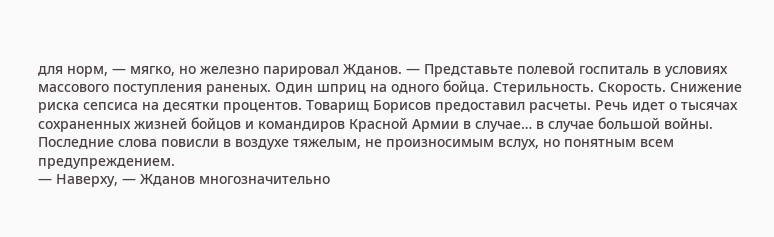для норм, — мягко, но железно парировал Жданов. — Представьте полевой госпиталь в условиях массового поступления раненых. Один шприц на одного бойца. Стерильность. Скорость. Снижение риска сепсиса на десятки процентов. Товарищ Борисов предоставил расчеты. Речь идет о тысячах сохраненных жизней бойцов и командиров Красной Армии в случае… в случае большой войны.
Последние слова повисли в воздухе тяжелым, не произносимым вслух, но понятным всем предупреждением.
— Наверху, — Жданов многозначительно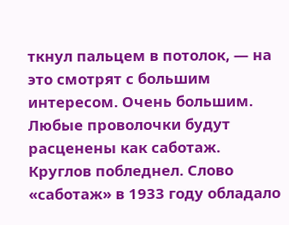ткнул пальцем в потолок, — на это смотрят с большим интересом. Очень большим. Любые проволочки будут расценены как саботаж.
Круглов побледнел. Слово «саботаж» в 1933 году обладало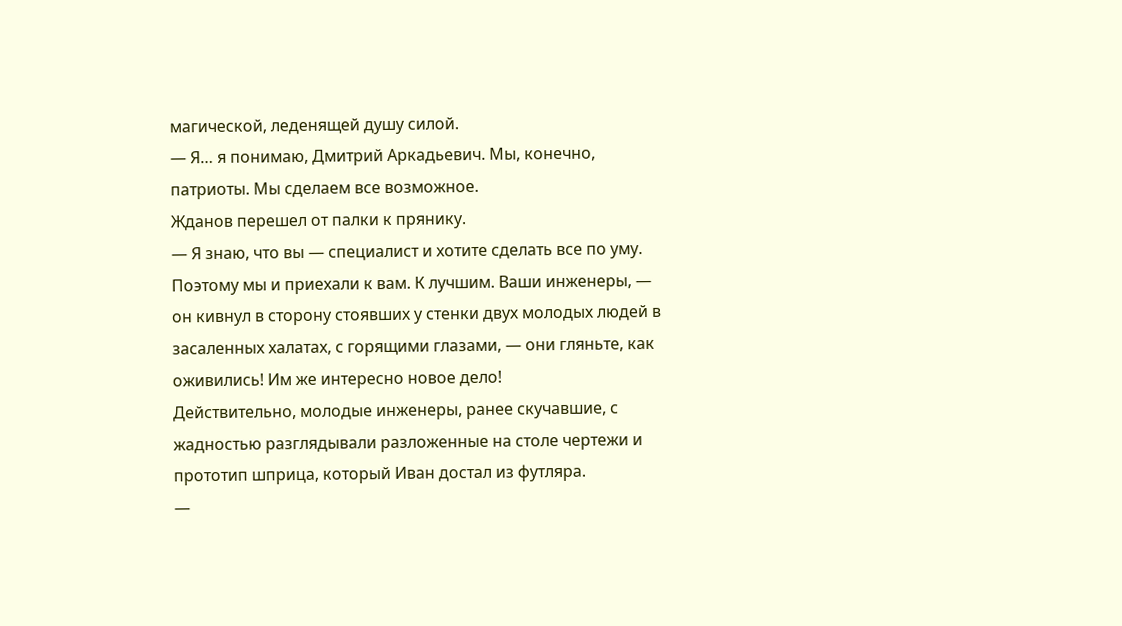магической, леденящей душу силой.
— Я… я понимаю, Дмитрий Аркадьевич. Мы, конечно, патриоты. Мы сделаем все возможное.
Жданов перешел от палки к прянику.
— Я знаю, что вы — специалист и хотите сделать все по уму. Поэтому мы и приехали к вам. К лучшим. Ваши инженеры, — он кивнул в сторону стоявших у стенки двух молодых людей в засаленных халатах, с горящими глазами, — они гляньте, как оживились! Им же интересно новое дело!
Действительно, молодые инженеры, ранее скучавшие, с жадностью разглядывали разложенные на столе чертежи и прототип шприца, который Иван достал из футляра.
—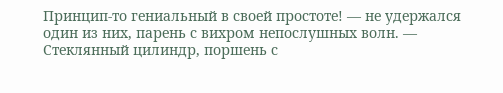Принцип-то гениальный в своей простоте! — не удержался один из них, парень с вихром непослушных волн. — Стеклянный цилиндр, поршень с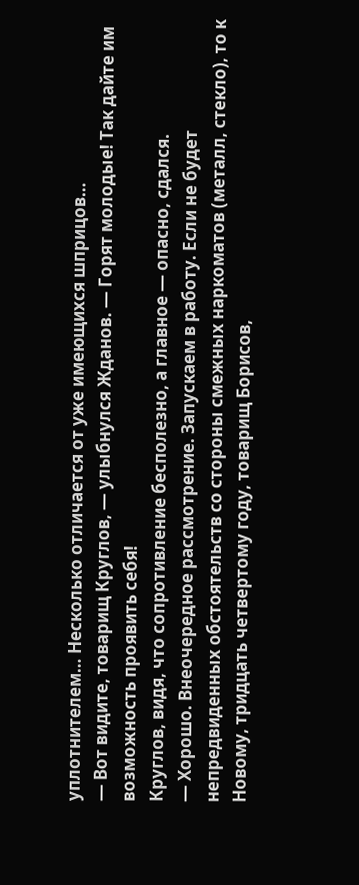уплотнителем… Несколько отличается от уже имеющихся шприцов…
— Вот видите, товарищ Круглов, — улыбнулся Жданов. — Горят молодые! Так дайте им возможность проявить себя!
Круглов, видя, что сопротивление бесполезно, а главное — опасно, сдался.
— Хорошо. Внеочередное рассмотрение. Запускаем в работу. Если не будет непредвиденных обстоятельств со стороны смежных наркоматов (металл, стекло), то к Новому, тридцать четвертому году, товарищ Борисов,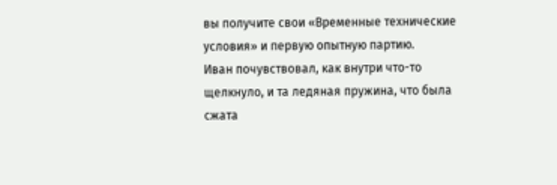вы получите свои «Временные технические условия» и первую опытную партию.
Иван почувствовал, как внутри что-то щелкнуло, и та ледяная пружина, что была сжата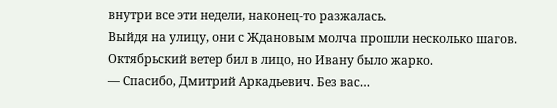внутри все эти недели, наконец-то разжалась.
Выйдя на улицу, они с Ждановым молча прошли несколько шагов. Октябрьский ветер бил в лицо, но Ивану было жарко.
— Спасибо, Дмитрий Аркадьевич. Без вас…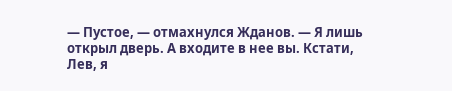— Пустое, — отмахнулся Жданов. — Я лишь открыл дверь. А входите в нее вы. Кстати, Лев, я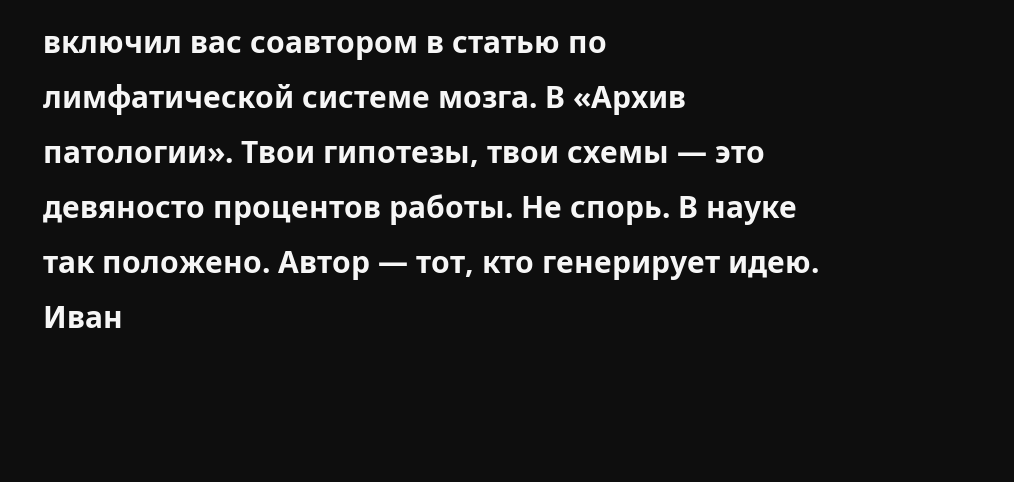включил вас соавтором в статью по лимфатической системе мозга. В «Архив патологии». Твои гипотезы, твои схемы — это девяносто процентов работы. Не спорь. В науке так положено. Автор — тот, кто генерирует идею.
Иван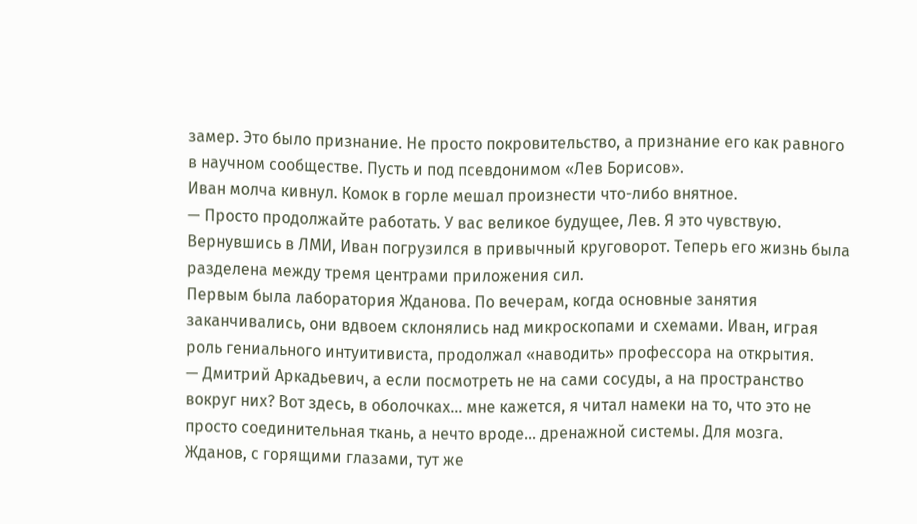замер. Это было признание. Не просто покровительство, а признание его как равного в научном сообществе. Пусть и под псевдонимом «Лев Борисов».
Иван молча кивнул. Комок в горле мешал произнести что-либо внятное.
— Просто продолжайте работать. У вас великое будущее, Лев. Я это чувствую.
Вернувшись в ЛМИ, Иван погрузился в привычный круговорот. Теперь его жизнь была разделена между тремя центрами приложения сил.
Первым была лаборатория Жданова. По вечерам, когда основные занятия заканчивались, они вдвоем склонялись над микроскопами и схемами. Иван, играя роль гениального интуитивиста, продолжал «наводить» профессора на открытия.
— Дмитрий Аркадьевич, а если посмотреть не на сами сосуды, а на пространство вокруг них? Вот здесь, в оболочках… мне кажется, я читал намеки на то, что это не просто соединительная ткань, а нечто вроде… дренажной системы. Для мозга.
Жданов, с горящими глазами, тут же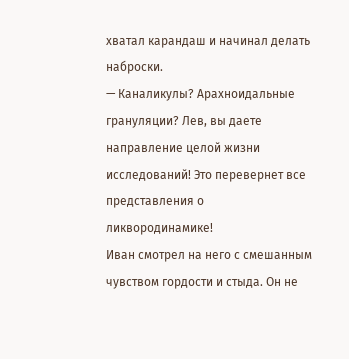хватал карандаш и начинал делать наброски.
— Каналикулы? Арахноидальные грануляции? Лев, вы даете направление целой жизни исследований! Это перевернет все представления о ликвородинамике!
Иван смотрел на него с смешанным чувством гордости и стыда. Он не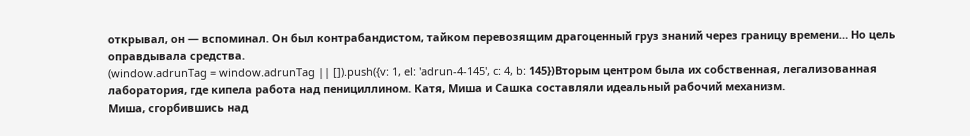открывал, он — вспоминал. Он был контрабандистом, тайком перевозящим драгоценный груз знаний через границу времени… Но цель оправдывала средства.
(window.adrunTag = window.adrunTag || []).push({v: 1, el: 'adrun-4-145', c: 4, b: 145})Вторым центром была их собственная, легализованная лаборатория, где кипела работа над пенициллином. Катя, Миша и Сашка составляли идеальный рабочий механизм.
Миша, сгорбившись над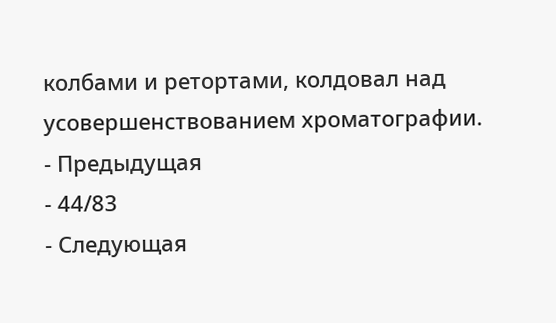колбами и ретортами, колдовал над усовершенствованием хроматографии.
- Предыдущая
- 44/83
- Следующая